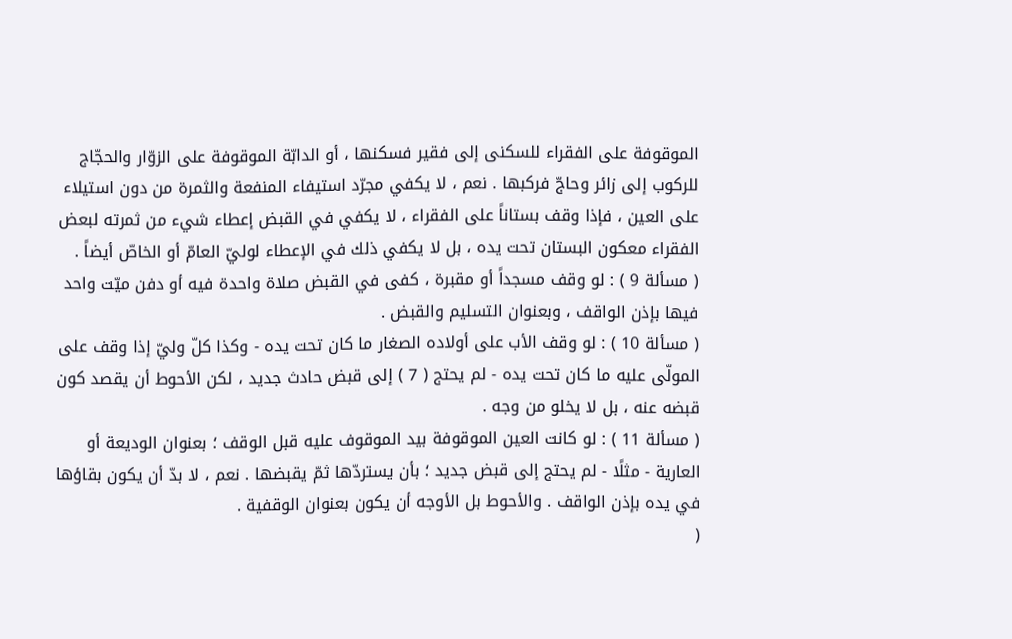الموقوفة على الفقراء للسكنى إلى فقير فسكنها ، أو الدابّة الموقوفة على الزوّار والحجّاج للركوب إلى زائر وحاجّ فركبها . نعم ، لا يكفي مجرّد استيفاء المنفعة والثمرة من دون استيلاء على العين ، فإذا وقف بستاناً على الفقراء ، لا يكفي في القبض إعطاء شيء من ثمرته لبعض الفقراء معكون البستان تحت يده ، بل لا يكفي ذلك في الإعطاء لوليّ العامّ أو الخاصّ أيضاً .
( مسألة 9 ) : لو وقف مسجداً أو مقبرة ، كفى في القبض صلاة واحدة فيه أو دفن ميّت واحد فيها بإذن الواقف ، وبعنوان التسليم والقبض .
( مسألة 10 ) : لو وقف الأب على أولاده الصغار ما كان تحت يده - وكذا كلّ وليّ إذا وقف على المولّى عليه ما كان تحت يده - لم يحتج ( 7 ) إلى قبض حادث جديد ، لكن الأحوط أن يقصد كون قبضه عنه ، بل لا يخلو من وجه .
( مسألة 11 ) : لو كانت العين الموقوفة بيد الموقوف عليه قبل الوقف ؛ بعنوان الوديعة أو العارية - مثلًا - لم يحتج إلى قبض جديد ؛ بأن يستردّها ثمّ يقبضها . نعم ، لا بدّ أن يكون بقاؤها في يده بإذن الواقف . والأحوط بل الأوجه أن يكون بعنوان الوقفية .
(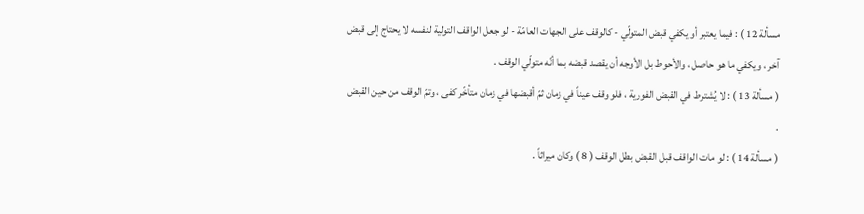مسألة 12 ) : فيما يعتبر أو يكفي قبض المتولّي - كالوقف على الجهات العامّة - لو جعل الواقف التولية لنفسه لا يحتاج إلى قبض آخر ، ويكفي ما هو حاصل ، والأحوط بل الأوجه أن يقصد قبضه بما أنّه متولّي الوقف .
( مسألة 13 ) : لا يُشترط في القبض الفورية ، فلو وقف عيناً في زمان ثمّ أقبضها في زمان متأخّر كفى ، وتمّ الوقف من حين القبض .
( مسألة 14 ) : لو مات الواقف قبل القبض بطل الوقف ( 8 ) وكان ميراثاً .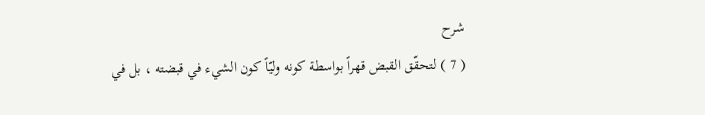شرح
( 7 ) لتحقّق القبض قهراً بواسطة كونه وليّاً كون الشيء في قبضته ، بل في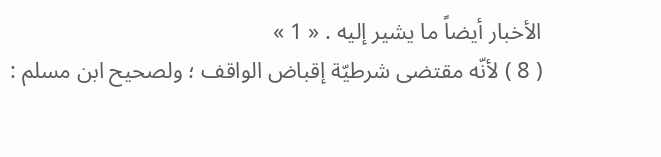الأخبار أيضاً ما يشير إليه . « 1 »
( 8 ) لأنّه مقتضى شرطيّة إقباض الواقف ؛ ولصحيح ابن مسلم :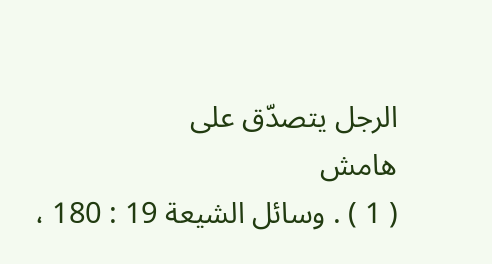الرجل يتصدّق على
هامش
( 1 ) . وسائل الشيعة 19 : 180 ،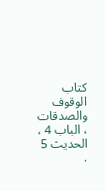كتاب الوقوف والصدقات ، الباب 4 ، الحديث 5 .